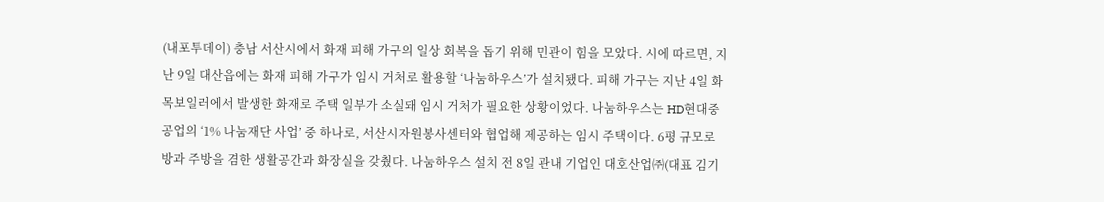(내포투데이) 충남 서산시에서 화재 피해 가구의 일상 회복을 돕기 위해 민관이 힘을 모았다. 시에 따르면, 지난 9일 대산읍에는 화재 피해 가구가 임시 거처로 활용할 ‘나눔하우스’가 설치됐다. 피해 가구는 지난 4일 화목보일러에서 발생한 화재로 주택 일부가 소실돼 임시 거처가 필요한 상황이었다. 나눔하우스는 HD현대중공업의 ‘1% 나눔재단 사업’ 중 하나로, 서산시자원봉사센터와 협업해 제공하는 임시 주택이다. 6평 규모로 방과 주방을 겸한 생활공간과 화장실을 갖췄다. 나눔하우스 설치 전 8일 관내 기업인 대호산업㈜(대표 김기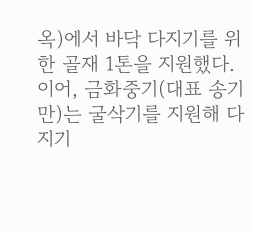옥)에서 바닥 다지기를 위한 골재 1톤을 지원했다. 이어, 금화중기(대표 송기만)는 굴삭기를 지원해 다지기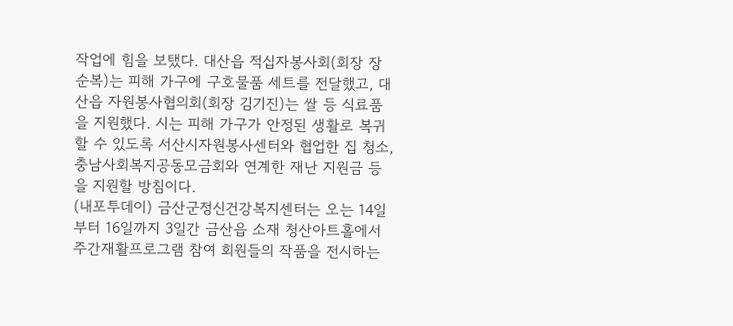작업에 힘을 보탰다. 대산읍 적십자봉사회(회장 장순복)는 피해 가구에 구호물품 세트를 전달했고, 대산읍 자원봉사협의회(회장 김기진)는 쌀 등 식료품을 지원했다. 시는 피해 가구가 안정된 생활로 복귀할 수 있도록 서산시자원봉사센터와 협업한 집 청소, 충남사회복지공동모금회와 연계한 재난 지원금 등을 지원할 방침이다.
(내포투데이) 금산군정신건강복지센터는 오는 14일부터 16일까지 3일간 금산읍 소재 청산아트홀에서 주간재활프로그램 참여 회원들의 작품을 전시하는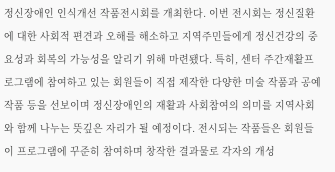정신장애인 인식개선 작품전시회를 개최한다. 이번 전시회는 정신질환에 대한 사회적 편견과 오해를 해소하고 지역주민들에게 정신건강의 중요성과 회복의 가능성을 알리기 위해 마련됐다. 특히, 센터 주간재활프로그램에 참여하고 있는 회원들이 직접 제작한 다양한 미술 작품과 공예 작품 등을 선보이며 정신장애인의 재활과 사회참여의 의미를 지역사회와 함께 나누는 뜻깊은 자리가 될 예정이다. 전시되는 작품들은 회원들이 프로그램에 꾸준히 참여하며 창작한 결과물로 각자의 개성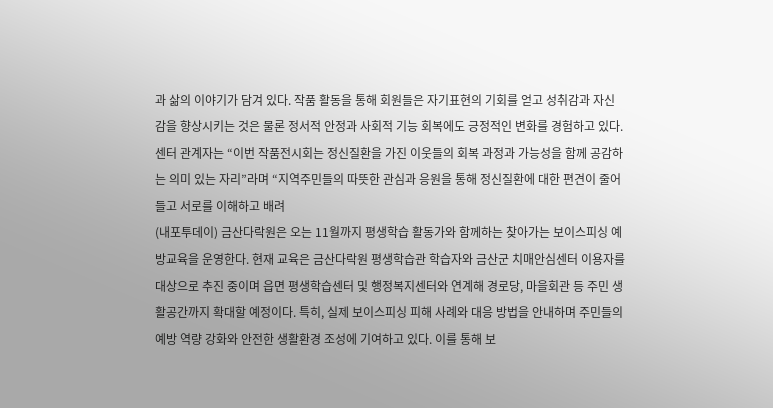과 삶의 이야기가 담겨 있다. 작품 활동을 통해 회원들은 자기표현의 기회를 얻고 성취감과 자신감을 향상시키는 것은 물론 정서적 안정과 사회적 기능 회복에도 긍정적인 변화를 경험하고 있다. 센터 관계자는 “이번 작품전시회는 정신질환을 가진 이웃들의 회복 과정과 가능성을 함께 공감하는 의미 있는 자리”라며 “지역주민들의 따뜻한 관심과 응원을 통해 정신질환에 대한 편견이 줄어들고 서로를 이해하고 배려
(내포투데이) 금산다락원은 오는 11월까지 평생학습 활동가와 함께하는 찾아가는 보이스피싱 예방교육을 운영한다. 현재 교육은 금산다락원 평생학습관 학습자와 금산군 치매안심센터 이용자를 대상으로 추진 중이며 읍면 평생학습센터 및 행정복지센터와 연계해 경로당, 마을회관 등 주민 생활공간까지 확대할 예정이다. 특히, 실제 보이스피싱 피해 사례와 대응 방법을 안내하며 주민들의 예방 역량 강화와 안전한 생활환경 조성에 기여하고 있다. 이를 통해 보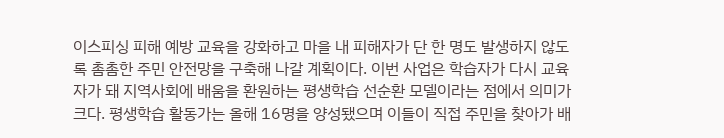이스피싱 피해 예방 교육을 강화하고 마을 내 피해자가 단 한 명도 발생하지 않도록 촘촘한 주민 안전망을 구축해 나갈 계획이다. 이번 사업은 학습자가 다시 교육자가 돼 지역사회에 배움을 환원하는 평생학습 선순환 모델이라는 점에서 의미가 크다. 평생학습 활동가는 올해 16명을 양성됐으며 이들이 직접 주민을 찾아가 배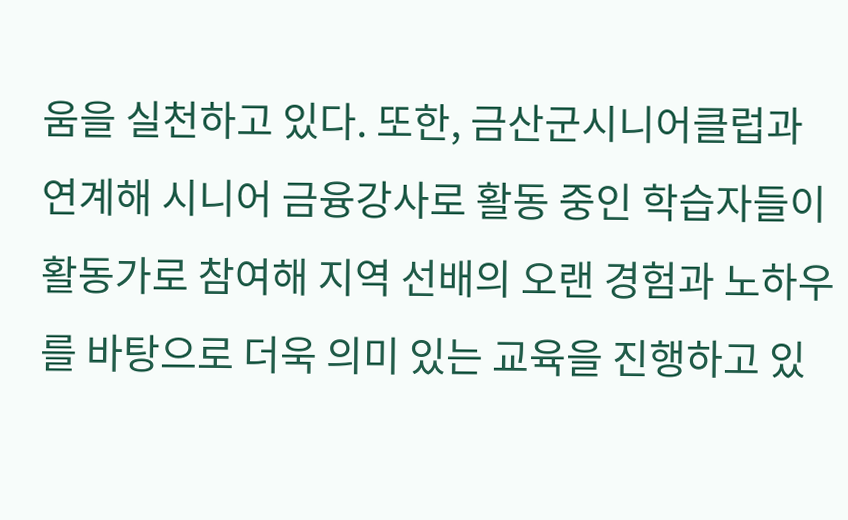움을 실천하고 있다. 또한, 금산군시니어클럽과 연계해 시니어 금융강사로 활동 중인 학습자들이 활동가로 참여해 지역 선배의 오랜 경험과 노하우를 바탕으로 더욱 의미 있는 교육을 진행하고 있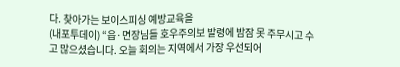다. 찾아가는 보이스피싱 예방교육을
(내포투데이) “읍·면장님들 호우주의보 발령에 밤잠 못 주무시고 수고 많으셨습니다. 오늘 회의는 지역에서 가장 우선되어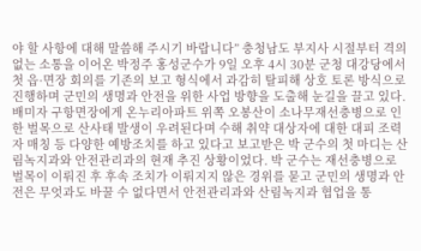야 할 사항에 대해 말씀해 주시기 바랍니다” 충청남도 부지사 시절부터 격의 없는 소통을 이어온 박정주 홍성군수가 9일 오후 4시 30분 군청 대강당에서 첫 읍·면장 회의를 기존의 보고 형식에서 과감히 탈피해 상호 토론 방식으로 진행하며 군민의 생명과 안전을 위한 사업 방향을 도출해 눈길을 끌고 있다. 배미자 구항면장에게 온누리아파트 위쪽 오봉산이 소나무재선충병으로 인한 벌목으로 산사태 발생이 우려된다며 수해 취약 대상자에 대한 대피 조력자 매칭 등 다양한 예방조치를 하고 있다고 보고받은 박 군수의 첫 마디는 산림녹지과와 안전관리과의 현재 추진 상황이었다. 박 군수는 재선충병으로 벌목이 이뤄진 후 후속 조치가 이뤄지지 않은 경위를 묻고 군민의 생명과 안전은 무엇과도 바꿀 수 없다면서 안전관리과와 산림녹지과 협업을 통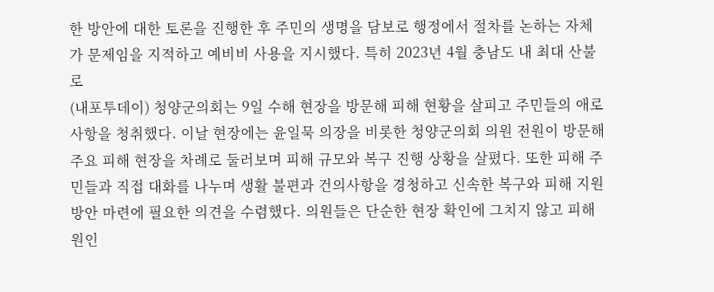한 방안에 대한 토론을 진행한 후 주민의 생명을 담보로 행정에서 절차를 논하는 자체가 문제임을 지적하고 예비비 사용을 지시했다. 특히 2023년 4월 충남도 내 최대 산불로
(내포투데이) 청양군의회는 9일 수해 현장을 방문해 피해 현황을 살피고 주민들의 애로사항을 청취했다. 이날 현장에는 윤일묵 의장을 비롯한 청양군의회 의원 전원이 방문해 주요 피해 현장을 차례로 둘러보며 피해 규모와 복구 진행 상황을 살폈다. 또한 피해 주민들과 직접 대화를 나누며 생활 불편과 건의사항을 경청하고 신속한 복구와 피해 지원 방안 마련에 필요한 의견을 수렴했다. 의원들은 단순한 현장 확인에 그치지 않고 피해 원인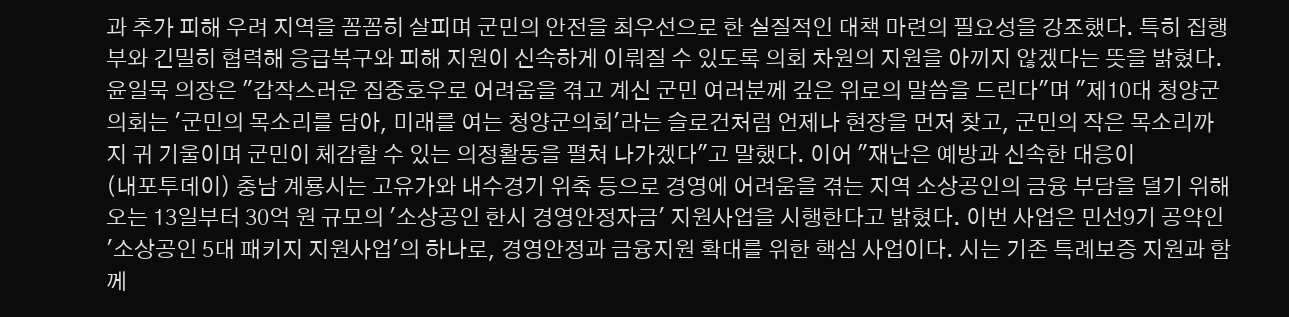과 추가 피해 우려 지역을 꼼꼼히 살피며 군민의 안전을 최우선으로 한 실질적인 대책 마련의 필요성을 강조했다. 특히 집행부와 긴밀히 협력해 응급복구와 피해 지원이 신속하게 이뤄질 수 있도록 의회 차원의 지원을 아끼지 않겠다는 뜻을 밝혔다. 윤일묵 의장은 "갑작스러운 집중호우로 어려움을 겪고 계신 군민 여러분께 깊은 위로의 말씀을 드린다"며 "제10대 청양군의회는 '군민의 목소리를 담아, 미래를 여는 청양군의회'라는 슬로건처럼 언제나 현장을 먼저 찾고, 군민의 작은 목소리까지 귀 기울이며 군민이 체감할 수 있는 의정활동을 펼쳐 나가겠다"고 말했다. 이어 "재난은 예방과 신속한 대응이
(내포투데이) 충남 계룡시는 고유가와 내수경기 위축 등으로 경영에 어려움을 겪는 지역 소상공인의 금융 부담을 덜기 위해 오는 13일부터 30억 원 규모의 '소상공인 한시 경영안정자금' 지원사업을 시행한다고 밝혔다. 이번 사업은 민선9기 공약인 '소상공인 5대 패키지 지원사업'의 하나로, 경영안정과 금융지원 확대를 위한 핵심 사업이다. 시는 기존 특례보증 지원과 함께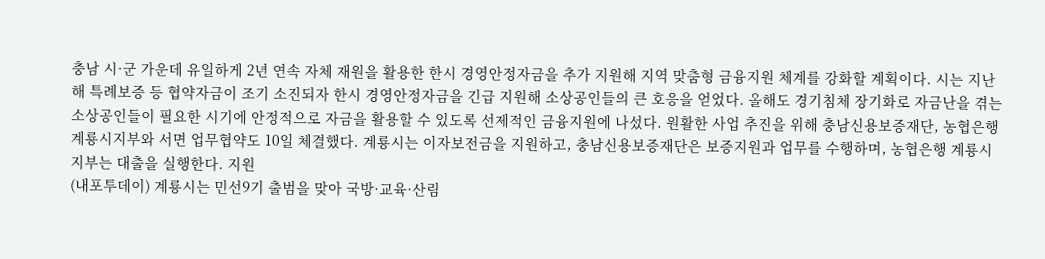충남 시·군 가운데 유일하게 2년 연속 자체 재원을 활용한 한시 경영안정자금을 추가 지원해 지역 맞춤형 금융지원 체계를 강화할 계획이다. 시는 지난해 특례보증 등 협약자금이 조기 소진되자 한시 경영안정자금을 긴급 지원해 소상공인들의 큰 호응을 얻었다. 올해도 경기침체 장기화로 자금난을 겪는 소상공인들이 필요한 시기에 안정적으로 자금을 활용할 수 있도록 선제적인 금융지원에 나섰다. 원활한 사업 추진을 위해 충남신용보증재단, 농협은행 계룡시지부와 서면 업무협약도 10일 체결했다. 계룡시는 이자보전금을 지원하고, 충남신용보증재단은 보증지원과 업무를 수행하며, 농협은행 계룡시지부는 대출을 실행한다. 지원
(내포투데이) 계룡시는 민선9기 출범을 맞아 국방·교육·산림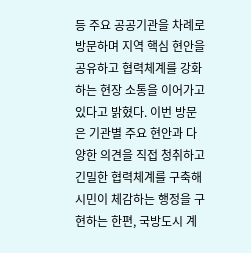등 주요 공공기관을 차례로 방문하며 지역 핵심 현안을 공유하고 협력체계를 강화하는 현장 소통을 이어가고 있다고 밝혔다. 이번 방문은 기관별 주요 현안과 다양한 의견을 직접 청취하고 긴밀한 협력체계를 구축해 시민이 체감하는 행정을 구현하는 한편, 국방도시 계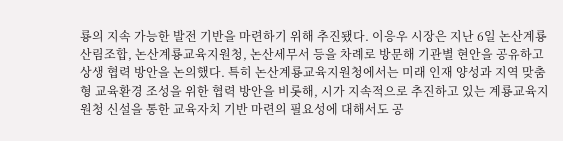룡의 지속 가능한 발전 기반을 마련하기 위해 추진됐다. 이응우 시장은 지난 6일 논산계룡산림조합, 논산계룡교육지원청, 논산세무서 등을 차례로 방문해 기관별 현안을 공유하고 상생 협력 방안을 논의했다. 특히 논산계룡교육지원청에서는 미래 인재 양성과 지역 맞춤형 교육환경 조성을 위한 협력 방안을 비롯해, 시가 지속적으로 추진하고 있는 계룡교육지원청 신설을 통한 교육자치 기반 마련의 필요성에 대해서도 공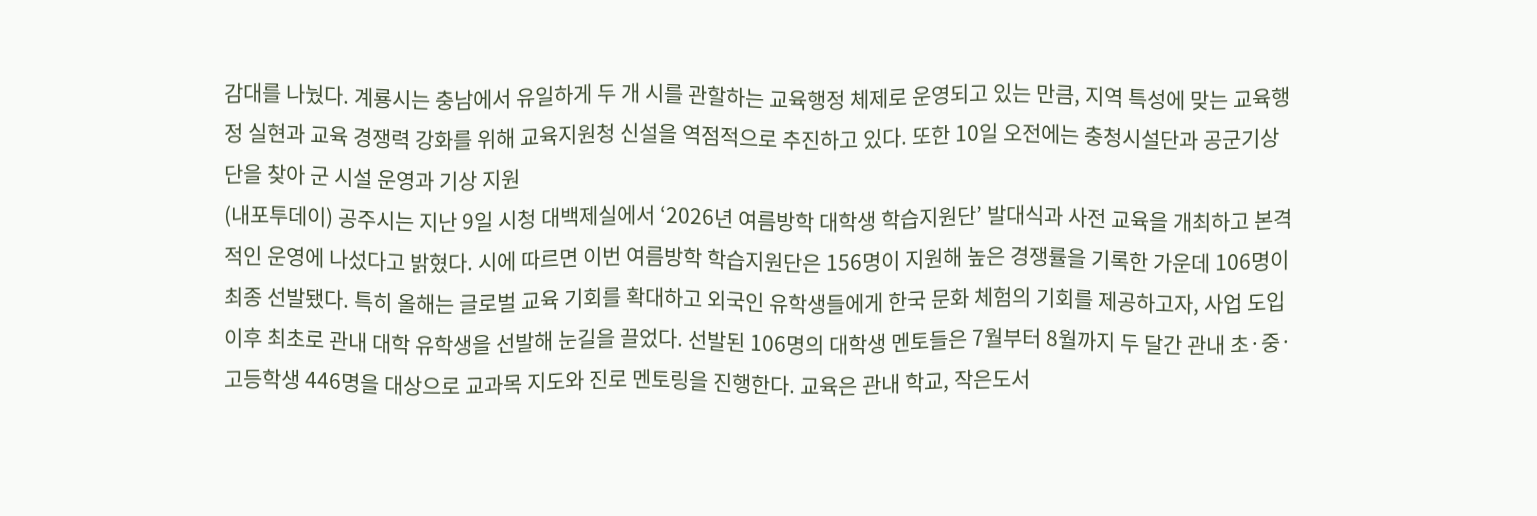감대를 나눴다. 계룡시는 충남에서 유일하게 두 개 시를 관할하는 교육행정 체제로 운영되고 있는 만큼, 지역 특성에 맞는 교육행정 실현과 교육 경쟁력 강화를 위해 교육지원청 신설을 역점적으로 추진하고 있다. 또한 10일 오전에는 충청시설단과 공군기상단을 찾아 군 시설 운영과 기상 지원
(내포투데이) 공주시는 지난 9일 시청 대백제실에서 ‘2026년 여름방학 대학생 학습지원단’ 발대식과 사전 교육을 개최하고 본격적인 운영에 나섰다고 밝혔다. 시에 따르면 이번 여름방학 학습지원단은 156명이 지원해 높은 경쟁률을 기록한 가운데 106명이 최종 선발됐다. 특히 올해는 글로벌 교육 기회를 확대하고 외국인 유학생들에게 한국 문화 체험의 기회를 제공하고자, 사업 도입 이후 최초로 관내 대학 유학생을 선발해 눈길을 끌었다. 선발된 106명의 대학생 멘토들은 7월부터 8월까지 두 달간 관내 초·중·고등학생 446명을 대상으로 교과목 지도와 진로 멘토링을 진행한다. 교육은 관내 학교, 작은도서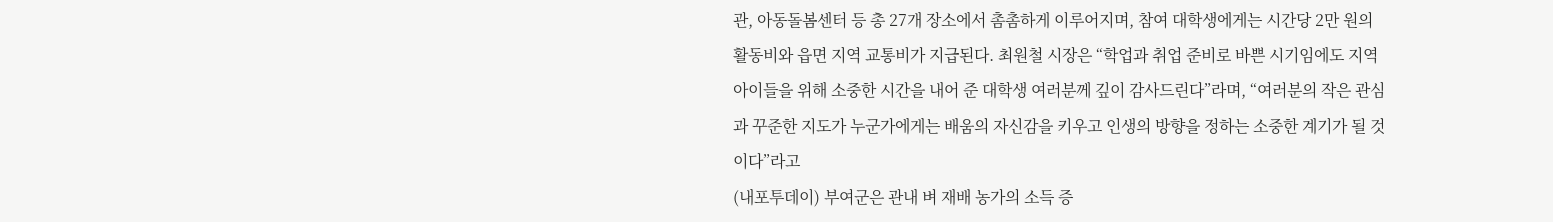관, 아동돌봄센터 등 총 27개 장소에서 촘촘하게 이루어지며, 참여 대학생에게는 시간당 2만 원의 활동비와 읍면 지역 교통비가 지급된다. 최원철 시장은 “학업과 취업 준비로 바쁜 시기임에도 지역 아이들을 위해 소중한 시간을 내어 준 대학생 여러분께 깊이 감사드린다”라며, “여러분의 작은 관심과 꾸준한 지도가 누군가에게는 배움의 자신감을 키우고 인생의 방향을 정하는 소중한 계기가 될 것이다”라고
(내포투데이) 부여군은 관내 벼 재배 농가의 소득 증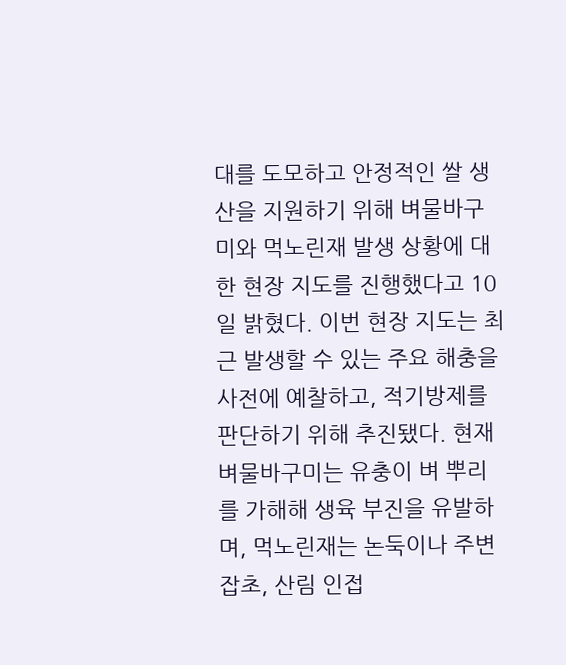대를 도모하고 안정적인 쌀 생산을 지원하기 위해 벼물바구미와 먹노린재 발생 상황에 대한 현장 지도를 진행했다고 10일 밝혔다. 이번 현장 지도는 최근 발생할 수 있는 주요 해충을 사전에 예찰하고, 적기방제를 판단하기 위해 추진됐다. 현재 벼물바구미는 유충이 벼 뿌리를 가해해 생육 부진을 유발하며, 먹노린재는 논둑이나 주변 잡초, 산림 인접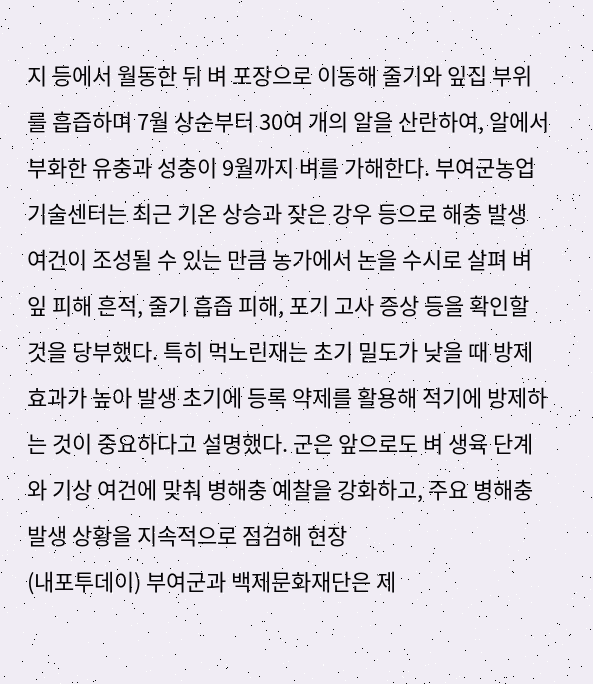지 등에서 월동한 뒤 벼 포장으로 이동해 줄기와 잎집 부위를 흡즙하며 7월 상순부터 30여 개의 알을 산란하여, 알에서 부화한 유충과 성충이 9월까지 벼를 가해한다. 부여군농업기술센터는 최근 기온 상승과 잦은 강우 등으로 해충 발생 여건이 조성될 수 있는 만큼 농가에서 논을 수시로 살펴 벼잎 피해 흔적, 줄기 흡즙 피해, 포기 고사 증상 등을 확인할 것을 당부했다. 특히 먹노린재는 초기 밀도가 낮을 때 방제 효과가 높아 발생 초기에 등록 약제를 활용해 적기에 방제하는 것이 중요하다고 설명했다. 군은 앞으로도 벼 생육 단계와 기상 여건에 맞춰 병해충 예찰을 강화하고, 주요 병해충 발생 상황을 지속적으로 점검해 현장
(내포투데이) 부여군과 백제문화재단은 제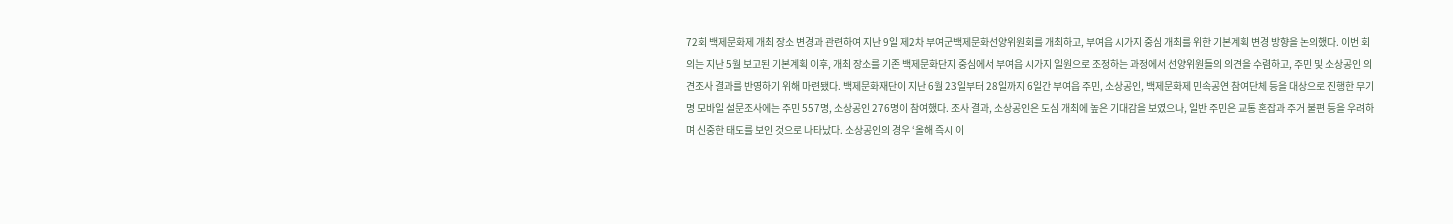72회 백제문화제 개최 장소 변경과 관련하여 지난 9일 제2차 부여군백제문화선양위원회를 개최하고, 부여읍 시가지 중심 개최를 위한 기본계획 변경 방향을 논의했다. 이번 회의는 지난 5월 보고된 기본계획 이후, 개최 장소를 기존 백제문화단지 중심에서 부여읍 시가지 일원으로 조정하는 과정에서 선양위원들의 의견을 수렴하고, 주민 및 소상공인 의견조사 결과를 반영하기 위해 마련됐다. 백제문화재단이 지난 6월 23일부터 28일까지 6일간 부여읍 주민, 소상공인, 백제문화제 민속공연 참여단체 등을 대상으로 진행한 무기명 모바일 설문조사에는 주민 557명, 소상공인 276명이 참여했다. 조사 결과, 소상공인은 도심 개최에 높은 기대감을 보였으나, 일반 주민은 교통 혼잡과 주거 불편 등을 우려하며 신중한 태도를 보인 것으로 나타났다. 소상공인의 경우 ‘올해 즉시 이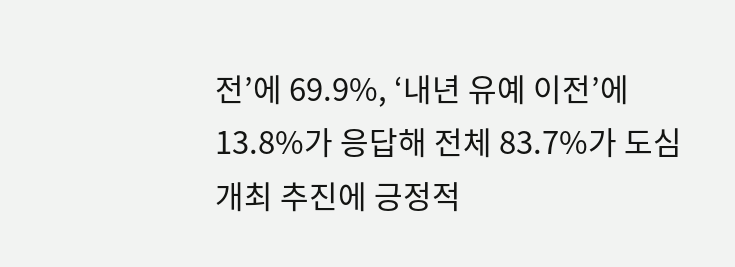전’에 69.9%, ‘내년 유예 이전’에 13.8%가 응답해 전체 83.7%가 도심 개최 추진에 긍정적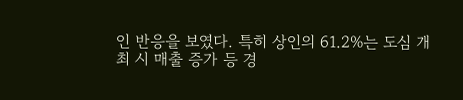인 반응을 보였다. 특히 상인의 61.2%는 도심 개최 시 매출 증가 등 경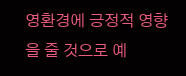영환경에 긍정적 영향을 줄 것으로 예